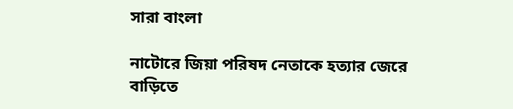সারা বাংলা

নাটোরে জিয়া পরিষদ নেতাকে হত্যার জেরে বাড়িতে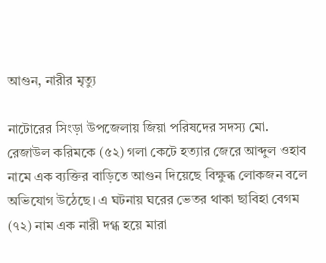আগুন, নারীর মৃত্যু

নাটোরের সিংড়া উপজেলায় জিয়া পরিষদের সদস্য মো. রেজাউল করিমকে (৫২) গলা কেটে হত্যার জেরে আব্দুল ওহাব নামে এক ব্যক্তির বাড়িতে আগুন দিয়েছে বিক্ষুব্ধ লোকজন বলে অভিযোগ উঠেছে। এ ঘটনায় ঘরের ভেতর থাকা ছাবিহা বেগম (৭২) নাম এক নারী দগ্ধ হয়ে মারা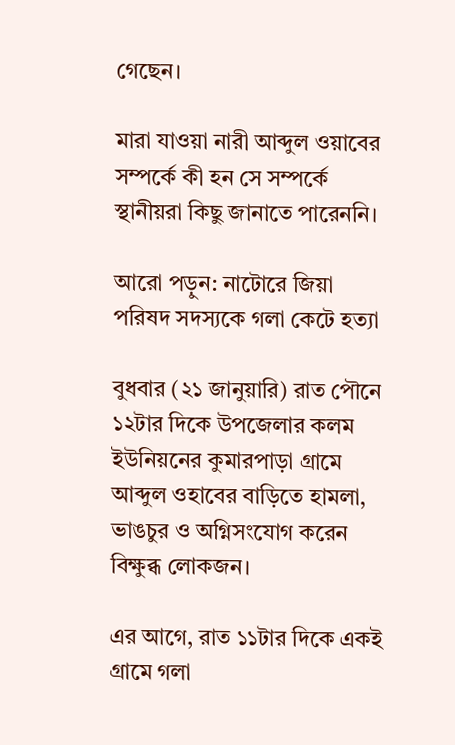গেছেন।

মারা যাওয়া নারী আব্দুল ওয়াবের সম্পর্কে কী হন সে সম্পর্কে স্থানীয়রা কিছু জানাতে পারেননি।

আরো পড়ুন: নাটোরে জিয়া পরিষদ সদস্যকে গলা কেটে হত্যা

বুধবার (২১ জানুয়ারি) রাত পৌনে ১২টার দিকে উপজেলার কলম ইউনিয়নের কুমারপাড়া গ্রামে আব্দুল ওহাবের বাড়িতে হামলা, ভাঙচুর ও অগ্নিসংযোগ করেন বিক্ষুব্ধ লোকজন।

এর আগে, রাত ১১টার দিকে একই গ্রামে গলা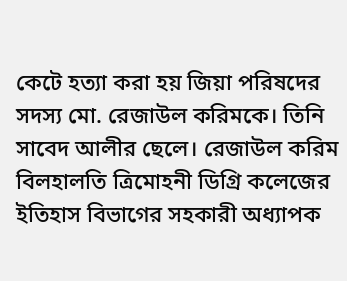কেটে হত্যা করা হয় জিয়া পরিষদের সদস্য মো. রেজাউল করিমকে। তিনি সাবেদ আলীর ছেলে। রেজাউল করিম বিলহালতি ত্রিমোহনী ডিগ্রি কলেজের ইতিহাস বিভাগের সহকারী অধ্যাপক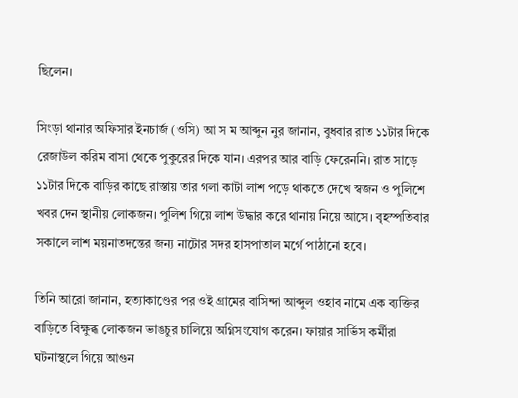ছিলেন।

সিংড়া থানার অফিসার ইনচার্জ (ওসি) আ স ম আব্দুন নুর জানান, বুধবার রাত ১১টার দিকে রেজাউল করিম বাসা থেকে পুকুরের দিকে যান। এরপর আর বাড়ি ফেরেননি। রাত সাড়ে ১১টার দিকে বাড়ির কাছে রাস্তায় তার গলা কাটা লাশ পড়ে থাকতে দেখে স্বজন ও পুলিশে খবর দেন স্থানীয় লোকজন। পুলিশ গিয়ে লাশ উদ্ধার করে থানায় নিয়ে আসে। বৃহস্পতিবার সকালে লাশ ময়নাতদন্তের জন্য নাটোর সদর হাসপাতাল মর্গে পাঠানো হবে।

তিনি আরো জানান, হত্যাকাণ্ডের পর ওই গ্রামের বাসিন্দা আব্দুল ওহাব নামে এক ব্যক্তির বাড়িতে বিক্ষুব্ধ লোকজন ভাঙচুর চালিয়ে অগ্নিসংযোগ করেন। ফায়ার সার্ভিস কর্মীরা ঘটনাস্থলে গিয়ে আগুন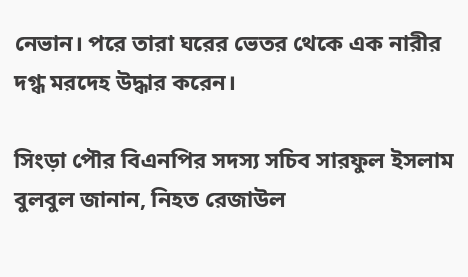নেভান। পরে তারা ঘরের ভেতর থেকে এক নারীর দগ্ধ মরদেহ উদ্ধার করেন।

সিংড়া পৌর বিএনপির সদস্য সচিব সারফুল ইসলাম বুলবুল জানান, নিহত রেজাউল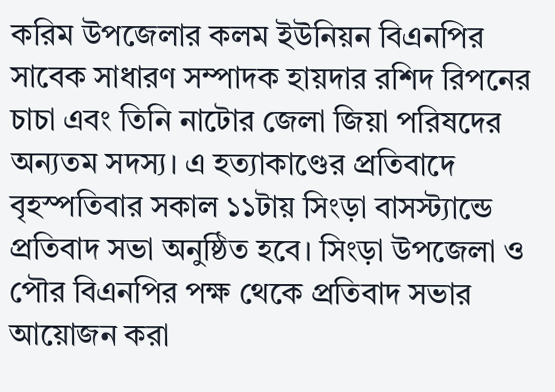করিম উপজেলার কলম ইউনিয়ন বিএনপির সাবেক সাধারণ সম্পাদক হায়দার রশিদ রিপনের চাচা এবং তিনি নাটোর জেলা জিয়া পরিষদের অন্যতম সদস্য। এ হত্যাকাণ্ডের প্রতিবাদে বৃহস্পতিবার সকাল ১১টায় সিংড়া বাসস্ট্যান্ডে প্রতিবাদ সভা অনুষ্ঠিত হবে। সিংড়া উপজেলা ও পৌর বিএনপির পক্ষ থেকে প্রতিবাদ সভার আয়োজন করা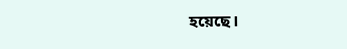হয়েছে।